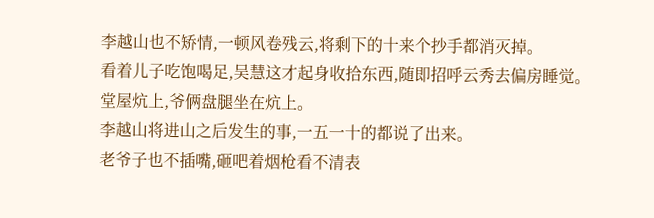李越山也不矫情,一顿风卷残云,将剩下的十来个抄手都消灭掉。
看着儿子吃饱喝足,吴慧这才起身收拾东西,随即招呼云秀去偏房睡觉。
堂屋炕上,爷俩盘腿坐在炕上。
李越山将进山之后发生的事,一五一十的都说了出来。
老爷子也不插嘴,砸吧着烟枪看不清表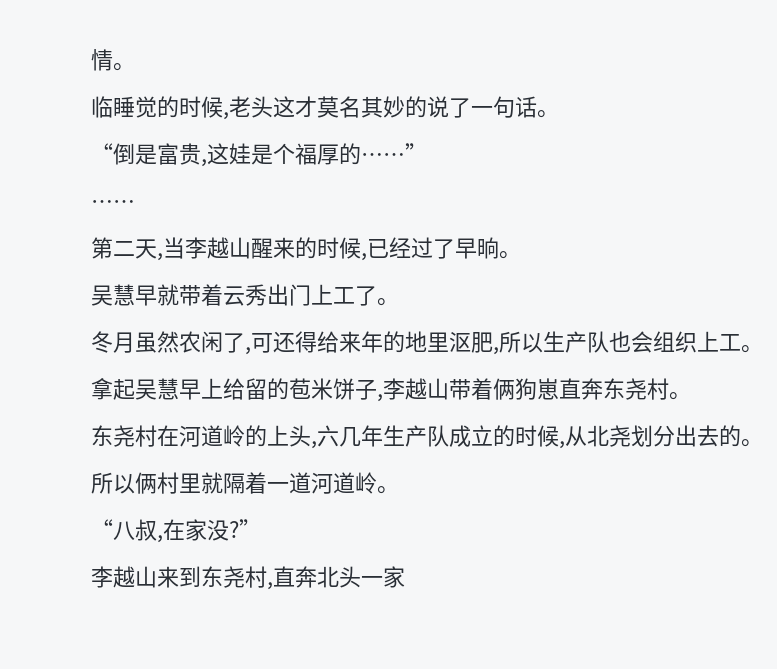情。
临睡觉的时候,老头这才莫名其妙的说了一句话。
“倒是富贵,这娃是个福厚的……”
……
第二天,当李越山醒来的时候,已经过了早晌。
吴慧早就带着云秀出门上工了。
冬月虽然农闲了,可还得给来年的地里沤肥,所以生产队也会组织上工。
拿起吴慧早上给留的苞米饼子,李越山带着俩狗崽直奔东尧村。
东尧村在河道岭的上头,六几年生产队成立的时候,从北尧划分出去的。
所以俩村里就隔着一道河道岭。
“八叔,在家没?”
李越山来到东尧村,直奔北头一家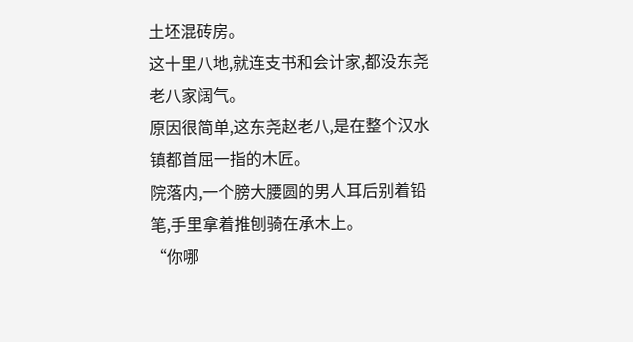土坯混砖房。
这十里八地,就连支书和会计家,都没东尧老八家阔气。
原因很简单,这东尧赵老八,是在整个汉水镇都首屈一指的木匠。
院落内,一个膀大腰圆的男人耳后别着铅笔,手里拿着推刨骑在承木上。
“你哪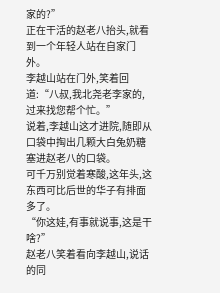家的?”
正在干活的赵老八抬头,就看到一个年轻人站在自家门外。
李越山站在门外,笑着回道:“八叔,我北尧老李家的,过来找您帮个忙。”
说着,李越山这才进院,随即从口袋中掏出几颗大白兔奶糖塞进赵老八的口袋。
可千万别觉着寒酸,这年头,这东西可比后世的华子有排面多了。
“你这娃,有事就说事,这是干啥?”
赵老八笑着看向李越山,说话的同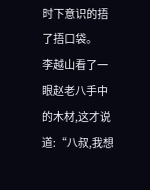时下意识的捂了捂口袋。
李越山看了一眼赵老八手中的木材,这才说道:“八叔,我想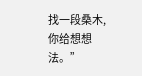找一段桑木,你给想想法。”